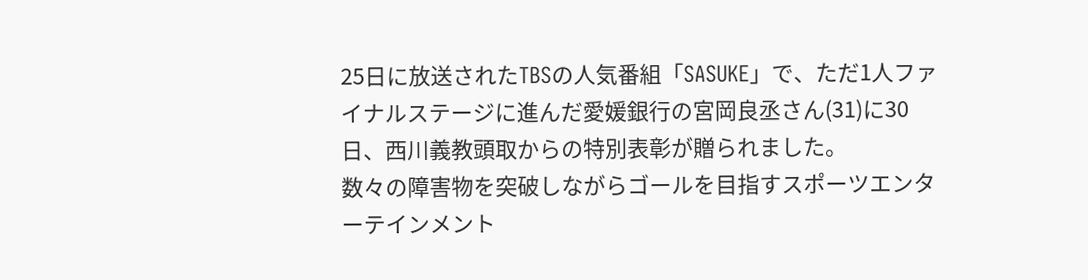25日に放送されたTBSの人気番組「SASUKE」で、ただ1人ファイナルステージに進んだ愛媛銀行の宮岡良丞さん(31)に30日、西川義教頭取からの特別表彰が贈られました。
数々の障害物を突破しながらゴールを目指すスポーツエンターテインメント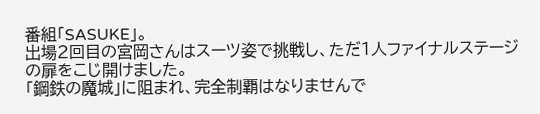番組「SASUKE」。
出場2回目の宮岡さんはスーツ姿で挑戦し、ただ1人ファイナルステージの扉をこじ開けました。
「鋼鉄の魔城」に阻まれ、完全制覇はなりませんで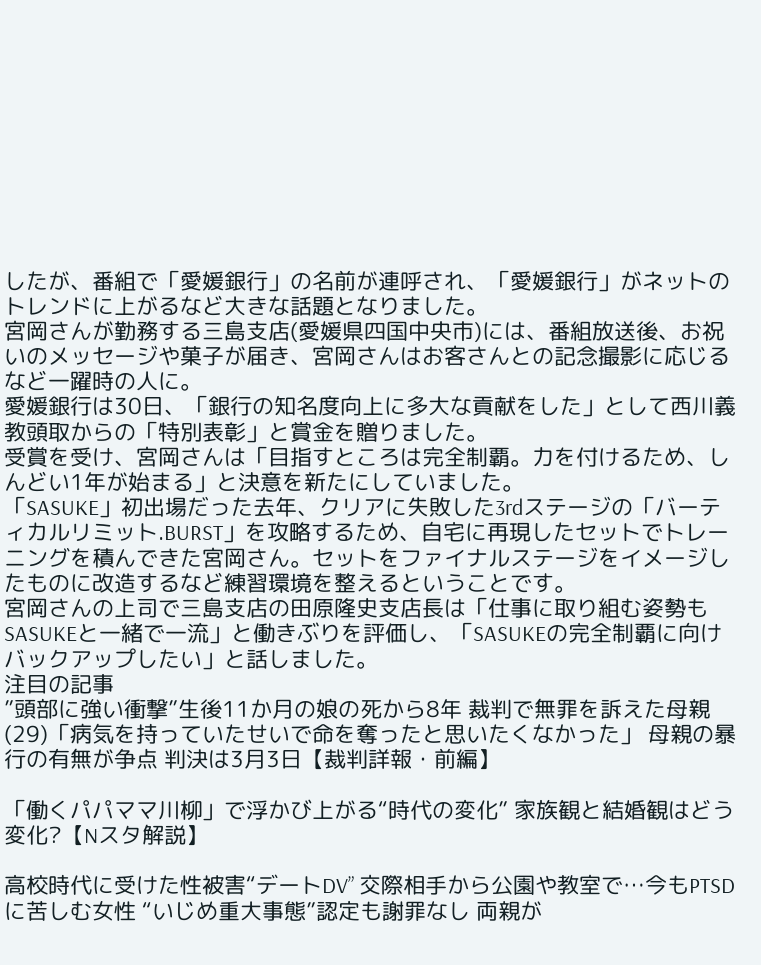したが、番組で「愛媛銀行」の名前が連呼され、「愛媛銀行」がネットのトレンドに上がるなど大きな話題となりました。
宮岡さんが勤務する三島支店(愛媛県四国中央市)には、番組放送後、お祝いのメッセージや菓子が届き、宮岡さんはお客さんとの記念撮影に応じるなど一躍時の人に。
愛媛銀行は30日、「銀行の知名度向上に多大な貢献をした」として西川義教頭取からの「特別表彰」と賞金を贈りました。
受賞を受け、宮岡さんは「目指すところは完全制覇。力を付けるため、しんどい1年が始まる」と決意を新たにしていました。
「SASUKE」初出場だった去年、クリアに失敗した3rdステージの「バーティカルリミット.BURST」を攻略するため、自宅に再現したセットでトレーニングを積んできた宮岡さん。セットをファイナルステージをイメージしたものに改造するなど練習環境を整えるということです。
宮岡さんの上司で三島支店の田原隆史支店長は「仕事に取り組む姿勢もSASUKEと一緒で一流」と働きぶりを評価し、「SASUKEの完全制覇に向けバックアップしたい」と話しました。
注目の記事
”頭部に強い衝撃”生後11か月の娘の死から8年 裁判で無罪を訴えた母親(29)「病気を持っていたせいで命を奪ったと思いたくなかった」 母親の暴行の有無が争点 判決は3月3日【裁判詳報・前編】

「働くパパママ川柳」で浮かび上がる“時代の変化” 家族観と結婚観はどう変化?【Nスタ解説】

高校時代に受けた性被害“デートDV” 交際相手から公園や教室で…今もPTSDに苦しむ女性 “いじめ重大事態”認定も謝罪なし 両親が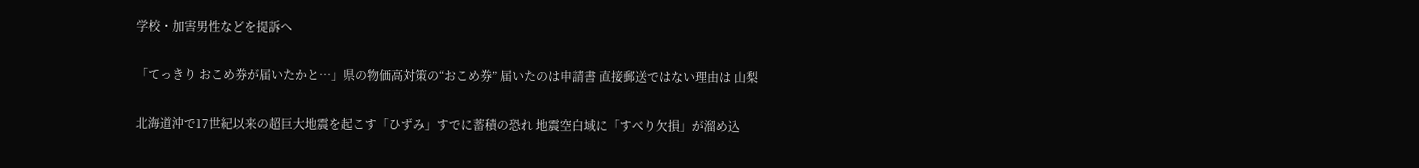学校・加害男性などを提訴へ

「てっきり おこめ券が届いたかと…」県の物価高対策の“おこめ券” 届いたのは申請書 直接郵送ではない理由は 山梨

北海道沖で17世紀以来の超巨大地震を起こす「ひずみ」すでに蓄積の恐れ 地震空白域に「すべり欠損」が溜め込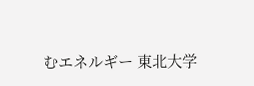むエネルギー 東北大学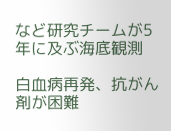など研究チームが5年に及ぶ海底観測

白血病再発、抗がん剤が困難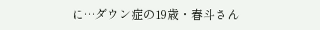に…ダウン症の19歳・春斗さん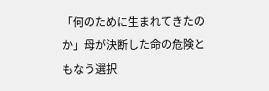「何のために生まれてきたのか」母が決断した命の危険ともなう選択